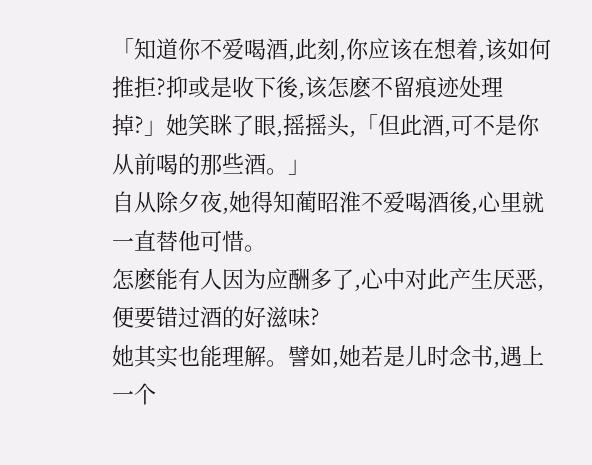「知道你不爱喝酒,此刻,你应该在想着,该如何推拒?抑或是收下後,该怎麽不留痕迹处理掉?」她笑眯了眼,摇摇头,「但此酒,可不是你从前喝的那些酒。」
自从除夕夜,她得知蔺昭淮不爱喝酒後,心里就一直替他可惜。
怎麽能有人因为应酬多了,心中对此产生厌恶,便要错过酒的好滋味?
她其实也能理解。譬如,她若是儿时念书,遇上一个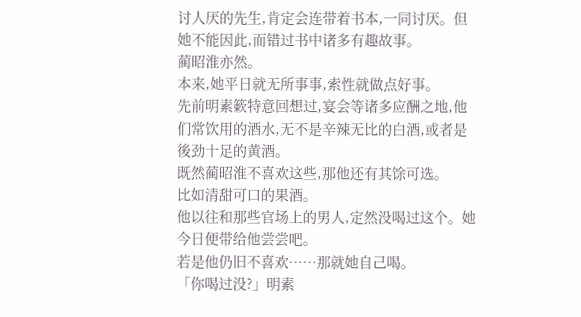讨人厌的先生,肯定会连带着书本,一同讨厌。但她不能因此,而错过书中诸多有趣故事。
蔺昭淮亦然。
本来,她平日就无所事事,索性就做点好事。
先前明素簌特意回想过,宴会等诸多应酬之地,他们常饮用的酒水,无不是辛辣无比的白酒,或者是後劲十足的黄酒。
既然蔺昭淮不喜欢这些,那他还有其馀可选。
比如清甜可口的果酒。
他以往和那些官场上的男人,定然没喝过这个。她今日便带给他尝尝吧。
若是他仍旧不喜欢……那就她自己喝。
「你喝过没?」明素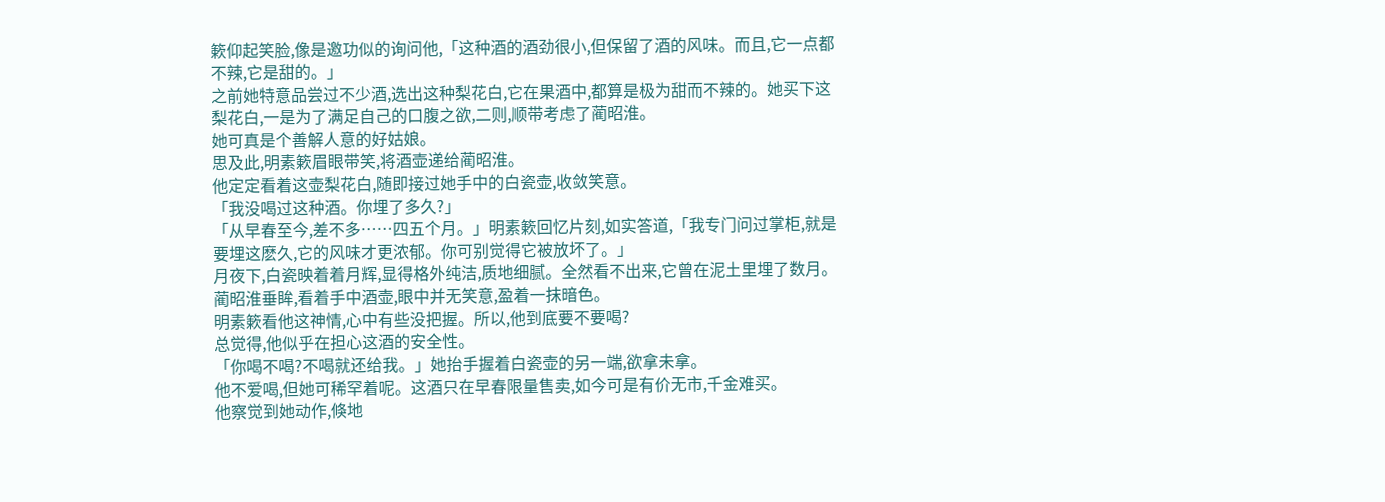簌仰起笑脸,像是邀功似的询问他,「这种酒的酒劲很小,但保留了酒的风味。而且,它一点都不辣,它是甜的。」
之前她特意品尝过不少酒,选出这种梨花白,它在果酒中,都算是极为甜而不辣的。她买下这梨花白,一是为了满足自己的口腹之欲,二则,顺带考虑了蔺昭淮。
她可真是个善解人意的好姑娘。
思及此,明素簌眉眼带笑,将酒壶递给蔺昭淮。
他定定看着这壶梨花白,随即接过她手中的白瓷壶,收敛笑意。
「我没喝过这种酒。你埋了多久?」
「从早春至今,差不多……四五个月。」明素簌回忆片刻,如实答道,「我专门问过掌柜,就是要埋这麽久,它的风味才更浓郁。你可别觉得它被放坏了。」
月夜下,白瓷映着着月辉,显得格外纯洁,质地细腻。全然看不出来,它曾在泥土里埋了数月。蔺昭淮垂眸,看着手中酒壶,眼中并无笑意,盈着一抹暗色。
明素簌看他这神情,心中有些没把握。所以,他到底要不要喝?
总觉得,他似乎在担心这酒的安全性。
「你喝不喝?不喝就还给我。」她抬手握着白瓷壶的另一端,欲拿未拿。
他不爱喝,但她可稀罕着呢。这酒只在早春限量售卖,如今可是有价无市,千金难买。
他察觉到她动作,倏地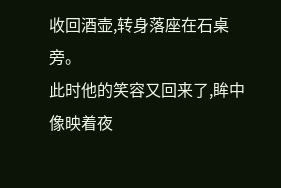收回酒壶,转身落座在石桌旁。
此时他的笑容又回来了,眸中像映着夜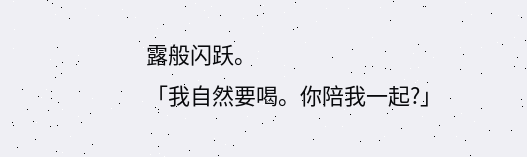露般闪跃。
「我自然要喝。你陪我一起?」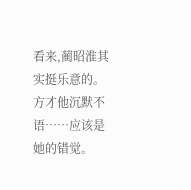看来,蔺昭淮其实挺乐意的。方才他沉默不语……应该是她的错觉。